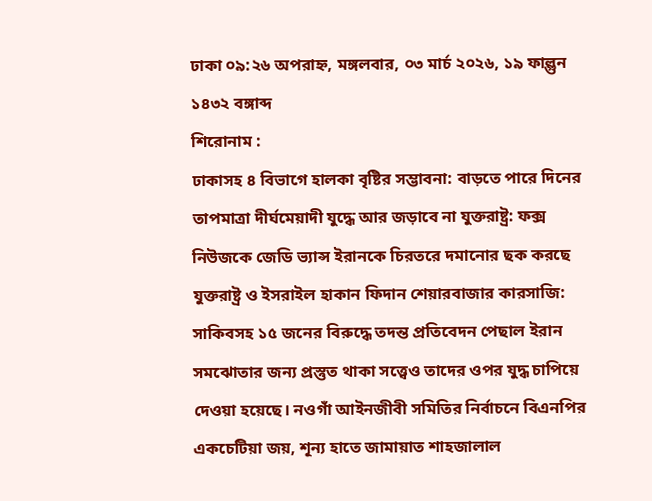ঢাকা ০৯:২৬ অপরাহ্ন, মঙ্গলবার, ০৩ মার্চ ২০২৬, ১৯ ফাল্গুন ১৪৩২ বঙ্গাব্দ
শিরোনাম :
ঢাকাসহ ৪ বিভাগে হালকা বৃষ্টির সম্ভাবনা: বাড়তে পারে দিনের তাপমাত্রা দীর্ঘমেয়াদী যুদ্ধে আর জড়াবে না যুক্তরাষ্ট্র: ফক্স নিউজকে জেডি ভ্যান্স ইরানকে চিরতরে দমানোর ছক করছে যুক্তরাষ্ট্র ও ইসরাইল হাকান ফিদান শেয়ারবাজার কারসাজি: সাকিবসহ ১৫ জনের বিরুদ্ধে তদন্ত প্রতিবেদন পেছাল ইরান সমঝোতার জন্য প্রস্তুত থাকা সত্ত্বেও তাদের ওপর যুদ্ধ চাপিয়ে দেওয়া হয়েছে। নওগাঁ আইনজীবী সমিতির নির্বাচনে বিএনপির একচেটিয়া জয়, শূন্য হাতে জামায়াত শাহজালাল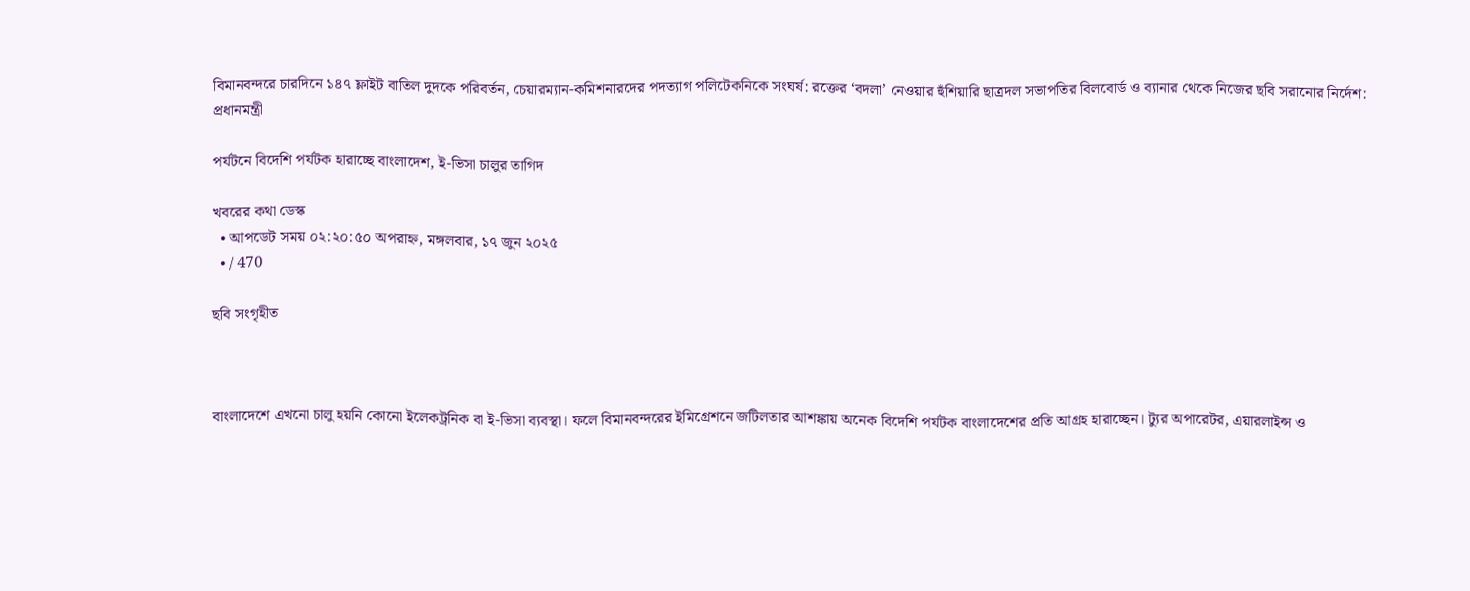বিমানবন্দরে চারদিনে ১৪৭ ফ্লাইট বাতিল দুদকে পরিবর্তন, চেয়ারম্যান-কমিশনারদের পদত্যাগ পলিটেকনিকে সংঘর্ষ: রক্তের ‘বদলা’ নেওয়ার হুঁশিয়ারি ছাত্রদল সভাপতির বিলবোর্ড ও ব্যানার থেকে নিজের ছবি সরানোর নির্দেশ: প্রধানমন্ত্রী

পর্যটনে বিদেশি পর্যটক হারাচ্ছে বাংলাদেশ, ই-ভিসা চালুর তাগিদ

খবরের কথা ডেস্ক
  • আপডেট সময় ০২:২০:৫০ অপরাহ্ন, মঙ্গলবার, ১৭ জুন ২০২৫
  • / 470

ছবি সংগৃহীত



বাংলাদেশে এখনো চালু হয়নি কোনো ইলেকট্রনিক বা ই-ভিসা ব্যবস্থা। ফলে বিমানবন্দরের ইমিগ্রেশনে জটিলতার আশঙ্কায় অনেক বিদেশি পর্যটক বাংলাদেশের প্রতি আগ্রহ হারাচ্ছেন। ট্যুর অপারেটর, এয়ারলাইন্স ও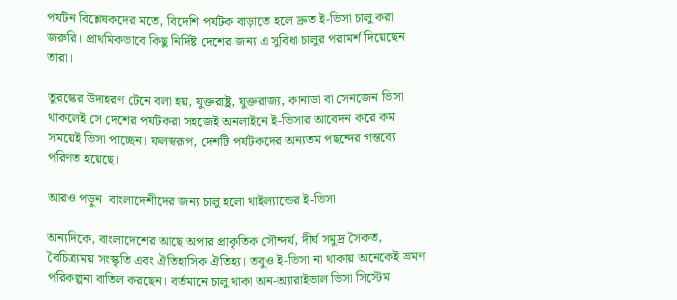পর্যটন বিশ্লেষকদের মতে, বিদেশি পর্যটক বাড়াতে হলে দ্রুত ই-ভিসা চালু করা জরুরি। প্রাথমিকভাবে কিছু নির্দিষ্ট দেশের জন্য এ সুবিধা চালুর পরামর্শ দিয়েছেন তারা।

তুরস্কের উদাহরণ টেনে বলা হয়, যুক্তরাষ্ট্র, যুক্তরাজ্য, কানাডা বা সেনজেন ভিসা থাকলেই সে দেশের পর্যটকরা সহজেই অনলাইনে ই-ভিসার আবেদন করে কম সময়েই ভিসা পাচ্ছেন। ফলস্বরূপ, দেশটি পর্যটকদের অন্যতম পছন্দের গন্তব্যে পরিণত হয়েছে।

আরও পড়ুন  বাংলাদেশীদের জন্য চালু হলো থাইল্যান্ডের ই-ভিসা

অন্যদিকে, বাংলাদেশের আছে অপার প্রাকৃতিক সৌন্দর্য, দীর্ঘ সমুদ্র সৈকত, বৈচিত্র্যময় সংস্কৃতি এবং ঐতিহাসিক ঐতিহ্য। তবুও ই-ভিসা না থাকায় অনেকেই ভ্রমণ পরিকল্পনা বাতিল করছেন। বর্তমানে চালু থাকা অন-অ্যারাইভাল ভিসা সিস্টেম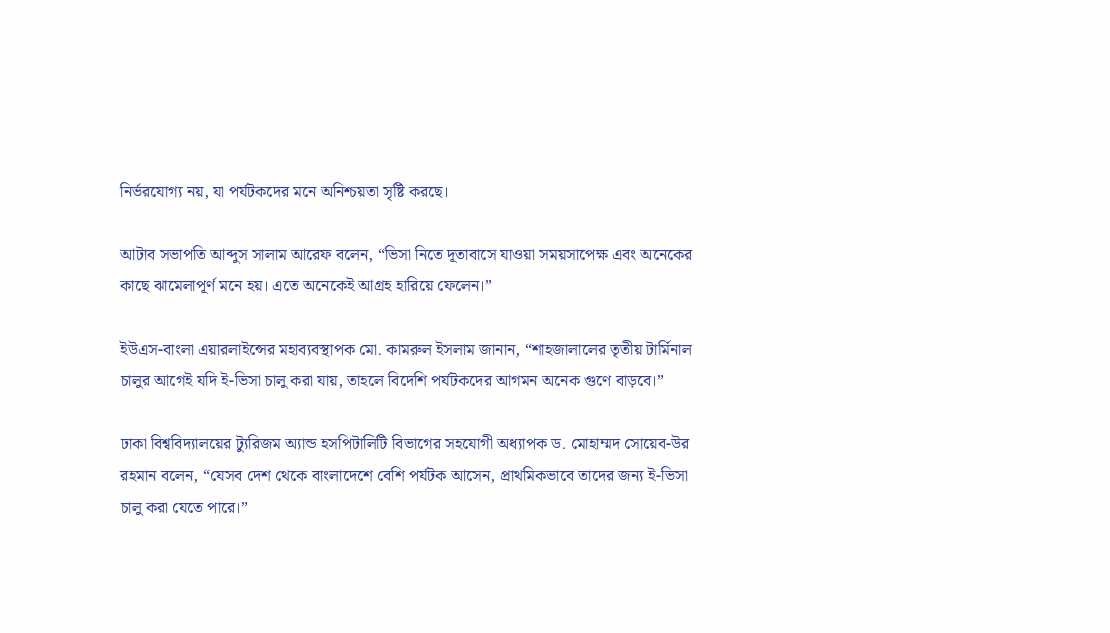নির্ভরযোগ্য নয়, যা পর্যটকদের মনে অনিশ্চয়তা সৃষ্টি করছে।

আটাব সভাপতি আব্দুস সালাম আরেফ বলেন, “ভিসা নিতে দূতাবাসে যাওয়া সময়সাপেক্ষ এবং অনেকের কাছে ঝামেলাপূর্ণ মনে হয়। এতে অনেকেই আগ্রহ হারিয়ে ফেলেন।”

ইউএস-বাংলা এয়ারলাইন্সের মহাব্যবস্থাপক মো. কামরুল ইসলাম জানান, “শাহজালালের তৃতীয় টার্মিনাল চালুর আগেই যদি ই-ভিসা চালু করা যায়, তাহলে বিদেশি পর্যটকদের আগমন অনেক গুণে বাড়বে।”

ঢাকা বিশ্ববিদ্যালয়ের ট্যুরিজম অ্যান্ড হসপিটালিটি বিভাগের সহযোগী অধ্যাপক ড. মোহাম্মদ সোয়েব-উর রহমান বলেন, “যেসব দেশ থেকে বাংলাদেশে বেশি পর্যটক আসেন, প্রাথমিকভাবে তাদের জন্য ই-ভিসা চালু করা যেতে পারে।”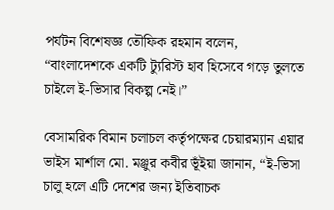পর্যটন বিশেষজ্ঞ তৌফিক রহমান বলেন, “বাংলাদেশকে একটি ট্যুরিস্ট হাব হিসেবে গড়ে তুলতে চাইলে ই-ভিসার বিকল্প নেই।”

বেসামরিক বিমান চলাচল কর্তৃপক্ষের চেয়ারম্যান এয়ার ভাইস মার্শাল মো. মঞ্জুর কবীর ভূঁইয়া জানান, “ই-ভিসা চালু হলে এটি দেশের জন্য ইতিবাচক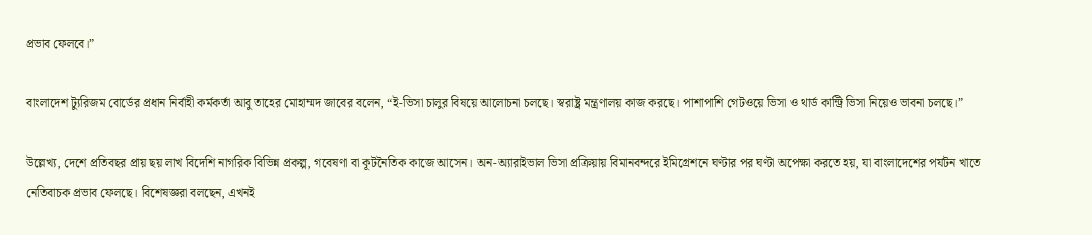প্রভাব ফেলবে।”

বাংলাদেশ ট্যুরিজম বোর্ডের প্রধান নির্বাহী কর্মকর্তা আবু তাহের মোহাম্মদ জাবের বলেন, “ই-ভিসা চালুর বিষয়ে আলোচনা চলছে। স্বরাষ্ট্র মন্ত্রণালয় কাজ করছে। পাশাপাশি গেটওয়ে ভিসা ও থার্ড কান্ট্রি ভিসা নিয়েও ভাবনা চলছে।”

উল্লেখ্য, দেশে প্রতিবছর প্রায় ছয় লাখ বিদেশি নাগরিক বিভিন্ন প্রকল্প, গবেষণা বা কূটনৈতিক কাজে আসেন। অন-অ্যারাইভাল ভিসা প্রক্রিয়ায় বিমানবন্দরে ইমিগ্রেশনে ঘণ্টার পর ঘণ্টা অপেক্ষা করতে হয়, যা বাংলাদেশের পর্যটন খাতে নেতিবাচক প্রভাব ফেলছে। বিশেষজ্ঞরা বলছেন, এখনই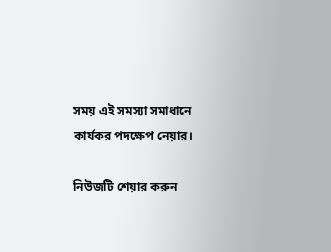সময় এই সমস্যা সমাধানে কার্যকর পদক্ষেপ নেয়ার।

নিউজটি শেয়ার করুন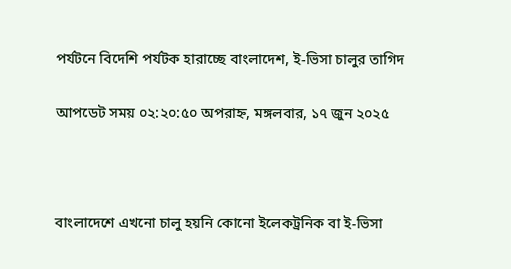পর্যটনে বিদেশি পর্যটক হারাচ্ছে বাংলাদেশ, ই-ভিসা চালুর তাগিদ

আপডেট সময় ০২:২০:৫০ অপরাহ্ন, মঙ্গলবার, ১৭ জুন ২০২৫



বাংলাদেশে এখনো চালু হয়নি কোনো ইলেকট্রনিক বা ই-ভিসা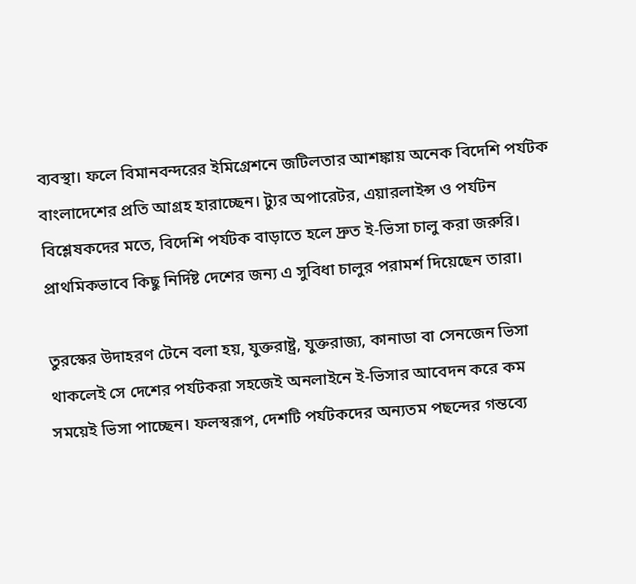ব্যবস্থা। ফলে বিমানবন্দরের ইমিগ্রেশনে জটিলতার আশঙ্কায় অনেক বিদেশি পর্যটক বাংলাদেশের প্রতি আগ্রহ হারাচ্ছেন। ট্যুর অপারেটর, এয়ারলাইন্স ও পর্যটন বিশ্লেষকদের মতে, বিদেশি পর্যটক বাড়াতে হলে দ্রুত ই-ভিসা চালু করা জরুরি। প্রাথমিকভাবে কিছু নির্দিষ্ট দেশের জন্য এ সুবিধা চালুর পরামর্শ দিয়েছেন তারা।

তুরস্কের উদাহরণ টেনে বলা হয়, যুক্তরাষ্ট্র, যুক্তরাজ্য, কানাডা বা সেনজেন ভিসা থাকলেই সে দেশের পর্যটকরা সহজেই অনলাইনে ই-ভিসার আবেদন করে কম সময়েই ভিসা পাচ্ছেন। ফলস্বরূপ, দেশটি পর্যটকদের অন্যতম পছন্দের গন্তব্যে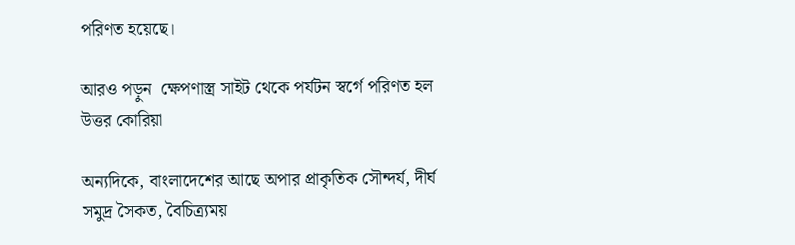পরিণত হয়েছে।

আরও পড়ুন  ক্ষেপণাস্ত্র সাইট থেকে পর্যটন স্বর্গে পরিণত হল উত্তর কোরিয়া

অন্যদিকে, বাংলাদেশের আছে অপার প্রাকৃতিক সৌন্দর্য, দীর্ঘ সমুদ্র সৈকত, বৈচিত্র্যময়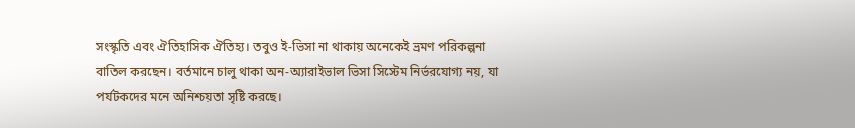সংস্কৃতি এবং ঐতিহাসিক ঐতিহ্য। তবুও ই-ভিসা না থাকায় অনেকেই ভ্রমণ পরিকল্পনা বাতিল করছেন। বর্তমানে চালু থাকা অন-অ্যারাইভাল ভিসা সিস্টেম নির্ভরযোগ্য নয়, যা পর্যটকদের মনে অনিশ্চয়তা সৃষ্টি করছে।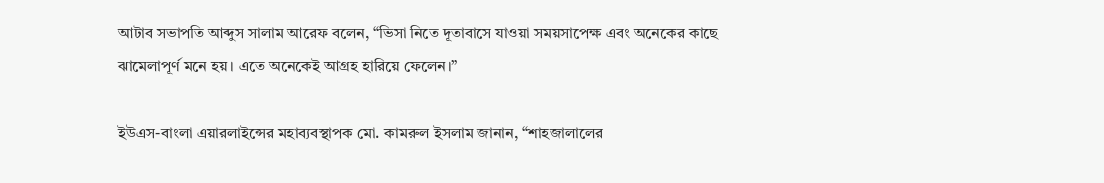আটাব সভাপতি আব্দুস সালাম আরেফ বলেন, “ভিসা নিতে দূতাবাসে যাওয়া সময়সাপেক্ষ এবং অনেকের কাছে ঝামেলাপূর্ণ মনে হয়। এতে অনেকেই আগ্রহ হারিয়ে ফেলেন।”

ইউএস-বাংলা এয়ারলাইন্সের মহাব্যবস্থাপক মো. কামরুল ইসলাম জানান, “শাহজালালের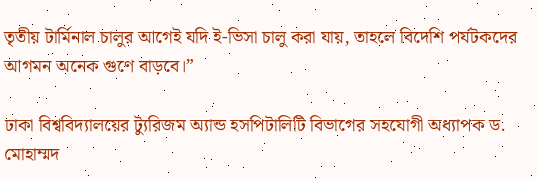তৃতীয় টার্মিনাল চালুর আগেই যদি ই-ভিসা চালু করা যায়, তাহলে বিদেশি পর্যটকদের আগমন অনেক গুণে বাড়বে।”

ঢাকা বিশ্ববিদ্যালয়ের ট্যুরিজম অ্যান্ড হসপিটালিটি বিভাগের সহযোগী অধ্যাপক ড. মোহাম্মদ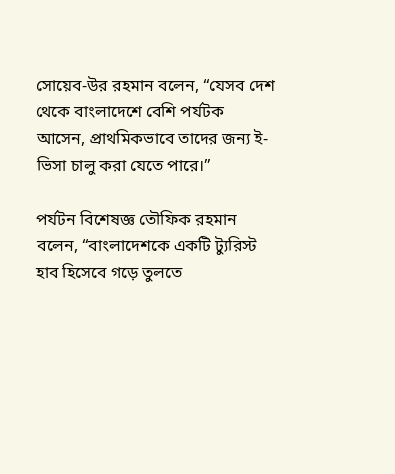সোয়েব-উর রহমান বলেন, “যেসব দেশ থেকে বাংলাদেশে বেশি পর্যটক আসেন, প্রাথমিকভাবে তাদের জন্য ই-ভিসা চালু করা যেতে পারে।”

পর্যটন বিশেষজ্ঞ তৌফিক রহমান বলেন, “বাংলাদেশকে একটি ট্যুরিস্ট হাব হিসেবে গড়ে তুলতে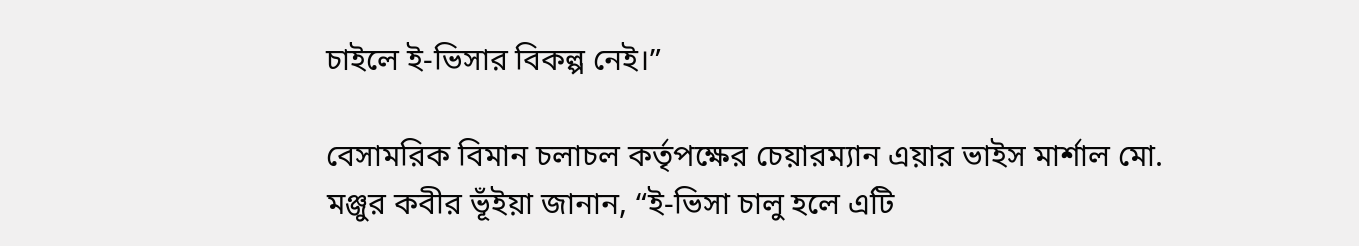চাইলে ই-ভিসার বিকল্প নেই।”

বেসামরিক বিমান চলাচল কর্তৃপক্ষের চেয়ারম্যান এয়ার ভাইস মার্শাল মো. মঞ্জুর কবীর ভূঁইয়া জানান, “ই-ভিসা চালু হলে এটি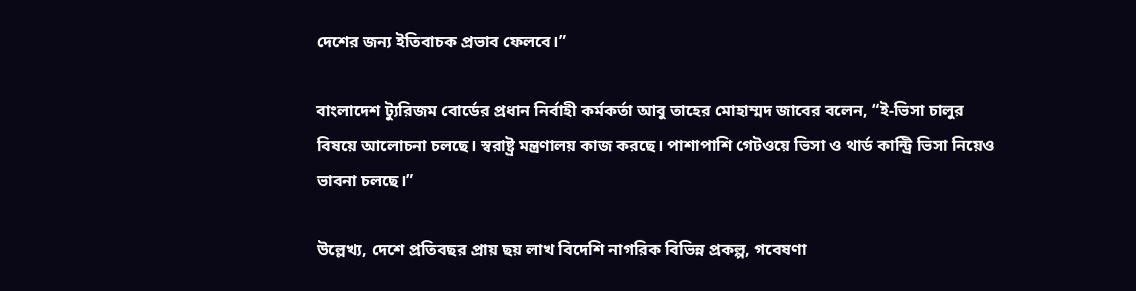দেশের জন্য ইতিবাচক প্রভাব ফেলবে।”

বাংলাদেশ ট্যুরিজম বোর্ডের প্রধান নির্বাহী কর্মকর্তা আবু তাহের মোহাম্মদ জাবের বলেন, “ই-ভিসা চালুর বিষয়ে আলোচনা চলছে। স্বরাষ্ট্র মন্ত্রণালয় কাজ করছে। পাশাপাশি গেটওয়ে ভিসা ও থার্ড কান্ট্রি ভিসা নিয়েও ভাবনা চলছে।”

উল্লেখ্য, দেশে প্রতিবছর প্রায় ছয় লাখ বিদেশি নাগরিক বিভিন্ন প্রকল্প, গবেষণা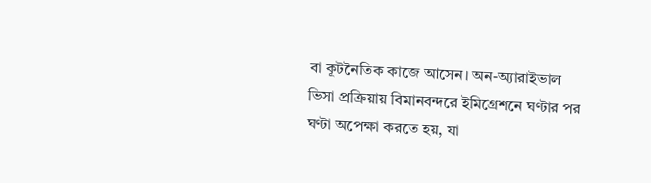বা কূটনৈতিক কাজে আসেন। অন-অ্যারাইভাল ভিসা প্রক্রিয়ায় বিমানবন্দরে ইমিগ্রেশনে ঘণ্টার পর ঘণ্টা অপেক্ষা করতে হয়, যা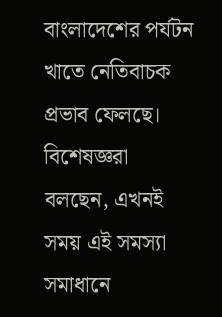বাংলাদেশের পর্যটন খাতে নেতিবাচক প্রভাব ফেলছে। বিশেষজ্ঞরা বলছেন, এখনই সময় এই সমস্যা সমাধানে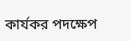কার্যকর পদক্ষেপ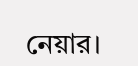নেয়ার।